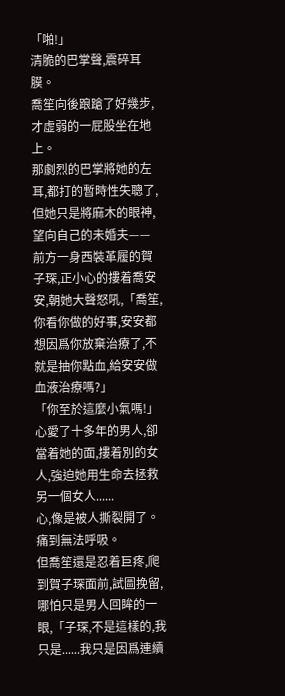「啪!」
清脆的巴掌聲,震碎耳膜。
喬笙向後踉蹌了好幾步,才虛弱的一屁股坐在地上。
那劇烈的巴掌將她的左耳,都打的暫時性失聰了,但她只是將麻木的眼神,望向自己的未婚夫——
前方一身西裝革履的賀子琛,正小心的摟着喬安安,朝她大聲怒吼,「喬笙,你看你做的好事,安安都想因爲你放棄治療了,不就是抽你點血,給安安做血液治療嗎?」
「你至於這麼小氣嗎!」
心愛了十多年的男人,卻當着她的面,摟着別的女人,強迫她用生命去拯救另一個女人......
心,像是被人撕裂開了。
痛到無法呼吸。
但喬笙還是忍着巨疼,爬到賀子琛面前,試圖挽留,哪怕只是男人回眸的一眼,「子琛,不是這樣的,我只是......我只是因爲連續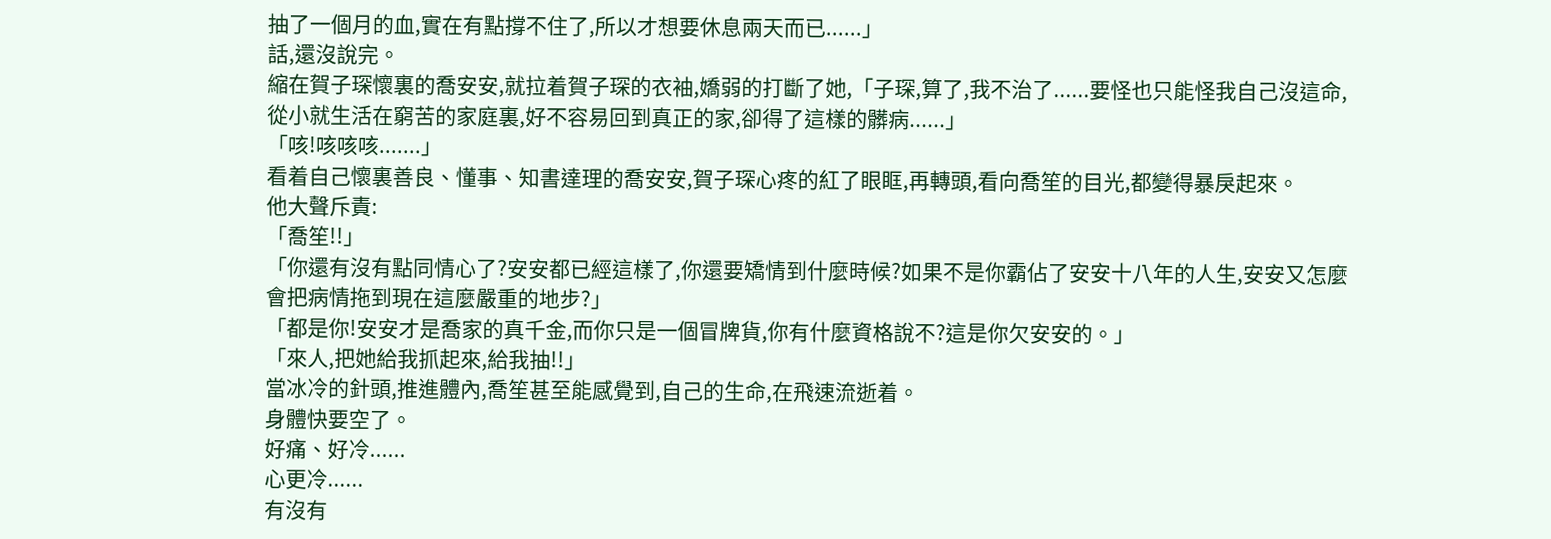抽了一個月的血,實在有點撐不住了,所以才想要休息兩天而已......」
話,還沒說完。
縮在賀子琛懷裏的喬安安,就拉着賀子琛的衣袖,嬌弱的打斷了她,「子琛,算了,我不治了......要怪也只能怪我自己沒這命,從小就生活在窮苦的家庭裏,好不容易回到真正的家,卻得了這樣的髒病......」
「咳!咳咳咳.......」
看着自己懷裏善良、懂事、知書達理的喬安安,賀子琛心疼的紅了眼眶,再轉頭,看向喬笙的目光,都變得暴戾起來。
他大聲斥責:
「喬笙!!」
「你還有沒有點同情心了?安安都已經這樣了,你還要矯情到什麼時候?如果不是你霸佔了安安十八年的人生,安安又怎麼會把病情拖到現在這麼嚴重的地步?」
「都是你!安安才是喬家的真千金,而你只是一個冒牌貨,你有什麼資格說不?這是你欠安安的。」
「來人,把她給我抓起來,給我抽!!」
當冰冷的針頭,推進體內,喬笙甚至能感覺到,自己的生命,在飛速流逝着。
身體快要空了。
好痛、好冷......
心更冷......
有沒有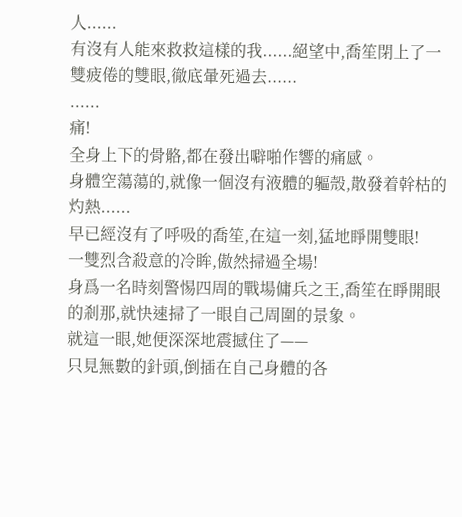人......
有沒有人能來救救這樣的我......絕望中,喬笙閉上了一雙疲倦的雙眼,徹底暈死過去......
......
痛!
全身上下的骨骼,都在發出噼啪作響的痛感。
身體空蕩蕩的,就像一個沒有液體的軀殼,散發着幹枯的灼熱......
早已經沒有了呼吸的喬笙,在這一刻,猛地睜開雙眼!
一雙烈含殺意的冷眸,傲然掃過全場!
身爲一名時刻警惕四周的戰場傭兵之王,喬笙在睜開眼的剎那,就快速掃了一眼自己周圍的景象。
就這一眼,她便深深地震撼住了——
只見無數的針頭,倒插在自己身體的各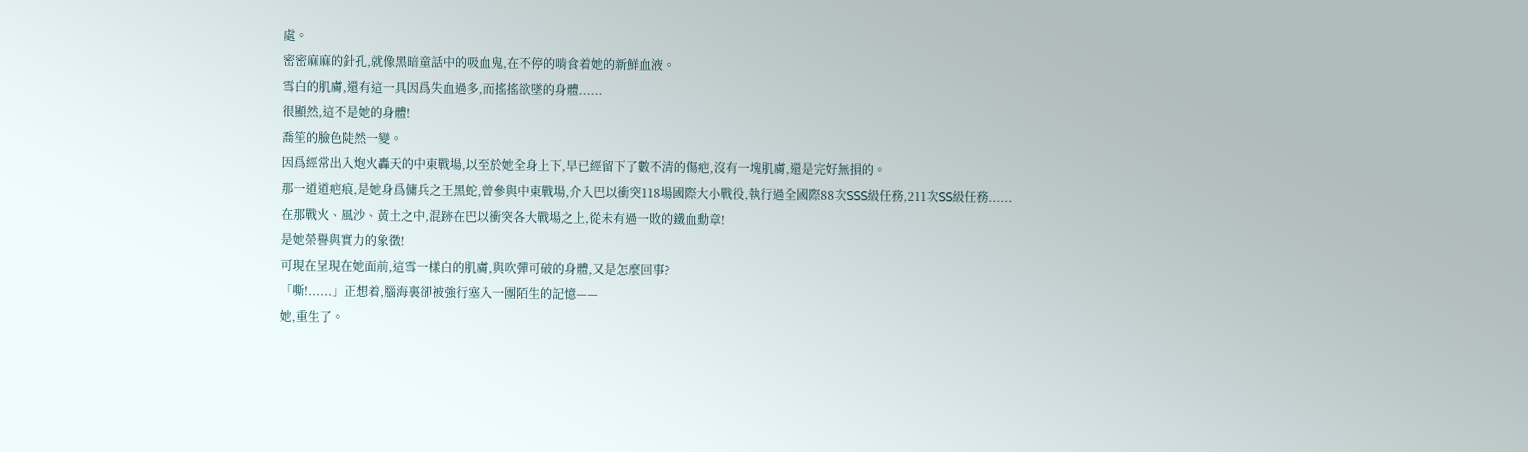處。
密密麻麻的針孔,就像黑暗童話中的吸血鬼,在不停的啃食着她的新鮮血液。
雪白的肌膚,還有這一具因爲失血過多,而搖搖欲墜的身體......
很顯然,這不是她的身體!
喬笙的臉色陡然一變。
因爲經常出入炮火轟天的中東戰場,以至於她全身上下,早已經留下了數不清的傷疤,沒有一塊肌膚,還是完好無損的。
那一道道疤痕,是她身爲傭兵之王黑蛇,曾參與中東戰場,介入巴以衝突118場國際大小戰役,執行過全國際88次SSS級任務,211次SS級任務......
在那戰火、風沙、黃土之中,混跡在巴以衝突各大戰場之上,從未有過一敗的鐵血勳章!
是她榮譽與實力的象徵!
可現在呈現在她面前,這雪一樣白的肌膚,與吹彈可破的身體,又是怎麼回事?
「嘶!......」正想着,腦海裏卻被強行塞入一團陌生的記憶——
她,重生了。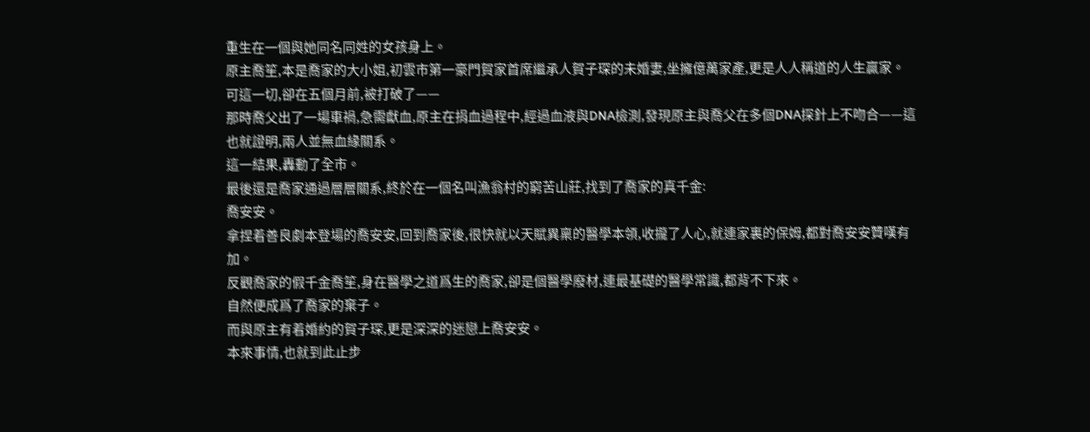重生在一個與她同名同姓的女孩身上。
原主喬笙,本是喬家的大小姐,初雲市第一豪門賀家首席繼承人賀子琛的未婚妻,坐擁億萬家產,更是人人稱道的人生贏家。
可這一切,卻在五個月前,被打破了——
那時喬父出了一場車禍,急需獻血,原主在捐血過程中,經過血液與DNA檢測,發現原主與喬父在多個DNA探針上不吻合——這也就證明,兩人並無血緣關系。
這一結果,轟動了全市。
最後還是喬家通過層層關系,終於在一個名叫漁翁村的窮苦山莊,找到了喬家的真千金:
喬安安。
拿捏着善良劇本登場的喬安安,回到喬家後,很快就以天賦異稟的醫學本領,收攏了人心,就連家裏的保姆,都對喬安安贊嘆有加。
反觀喬家的假千金喬笙,身在醫學之道爲生的喬家,卻是個醫學廢材,連最基礎的醫學常識,都背不下來。
自然便成爲了喬家的棄子。
而與原主有着婚約的賀子琛,更是深深的迷戀上喬安安。
本來事情,也就到此止步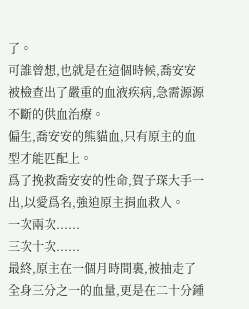了。
可誰曾想,也就是在這個時候,喬安安被檢查出了嚴重的血液疾病,急需源源不斷的供血治療。
偏生,喬安安的熊貓血,只有原主的血型才能匹配上。
爲了挽救喬安安的性命,賀子琛大手一出,以愛爲名,強迫原主捐血救人。
一次兩次......
三次十次......
最終,原主在一個月時間裏,被抽走了全身三分之一的血量,更是在二十分鍾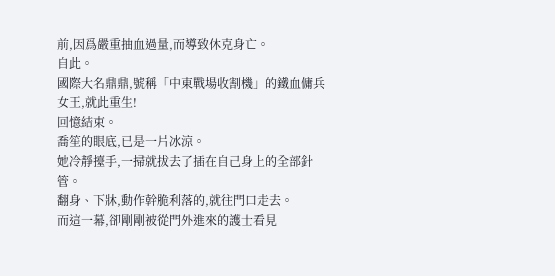前,因爲嚴重抽血過量,而導致休克身亡。
自此。
國際大名鼎鼎,號稱「中東戰場收割機」的鐵血傭兵女王,就此重生!
回憶結束。
喬笙的眼底,已是一片冰涼。
她冷靜擡手,一掃就拔去了插在自己身上的全部針管。
翻身、下牀,動作幹脆利落的,就往門口走去。
而這一幕,卻剛剛被從門外進來的護士看見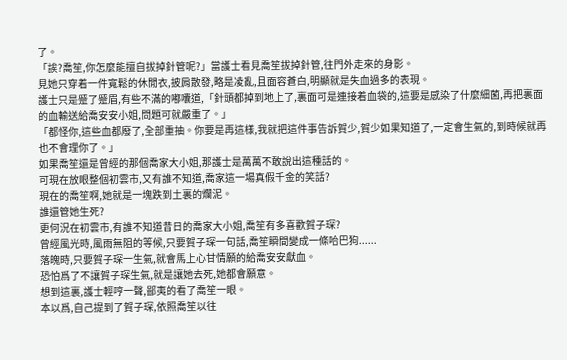了。
「誒?喬笙,你怎麼能擅自拔掉針管呢?」當護士看見喬笙拔掉針管,往門外走來的身影。
見她只穿着一件寬鬆的休閒衣,披肩散發,略是凌亂,且面容蒼白,明顯就是失血過多的表現。
護士只是蹙了蹙眉,有些不滿的嘟囔道,「針頭都掉到地上了,裏面可是連接着血袋的,這要是感染了什麼細菌,再把裏面的血輸送給喬安安小姐,問題可就嚴重了。」
「都怪你,這些血都廢了,全部重抽。你要是再這樣,我就把這件事告訴賀少,賀少如果知道了,一定會生氣的,到時候就再也不會理你了。」
如果喬笙還是曾經的那個喬家大小姐,那護士是萬萬不敢說出這種話的。
可現在放眼整個初雲市,又有誰不知道,喬家這一場真假千金的笑話?
現在的喬笙啊,她就是一塊跌到土裏的爛泥。
誰還管她生死?
更何況在初雲市,有誰不知道昔日的喬家大小姐,喬笙有多喜歡賀子琛?
曾經風光時,風雨無阻的等候,只要賀子琛一句話,喬笙瞬間變成一條哈巴狗......
落魄時,只要賀子琛一生氣,就會馬上心甘情願的給喬安安獻血。
恐怕爲了不讓賀子琛生氣,就是讓她去死,她都會願意。
想到這裏,護士輕哼一聲,鄙夷的看了喬笙一眼。
本以爲,自己提到了賀子琛,依照喬笙以往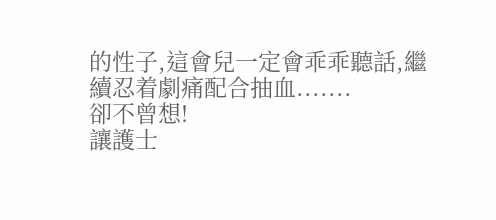的性子,這會兒一定會乖乖聽話,繼續忍着劇痛配合抽血.......
卻不曾想!
讓護士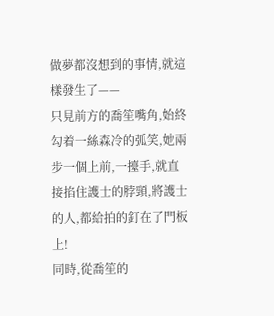做夢都沒想到的事情,就這樣發生了——
只見前方的喬笙嘴角,始終勾着一絲森冷的弧笑,她兩步一個上前,一擡手,就直接掐住護士的脖頸,將護士的人,都給拍的釘在了門板上!
同時,從喬笙的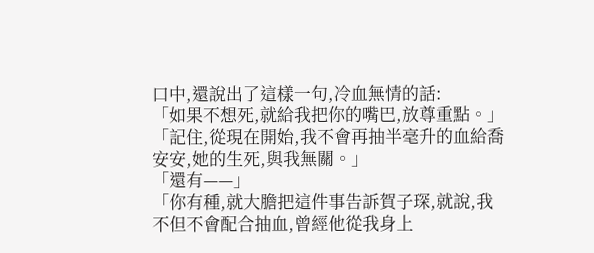口中,還說出了這樣一句,冷血無情的話:
「如果不想死,就給我把你的嘴巴,放尊重點。」
「記住,從現在開始,我不會再抽半毫升的血給喬安安,她的生死,與我無關。」
「還有——」
「你有種,就大膽把這件事告訴賀子琛,就說,我不但不會配合抽血,曾經他從我身上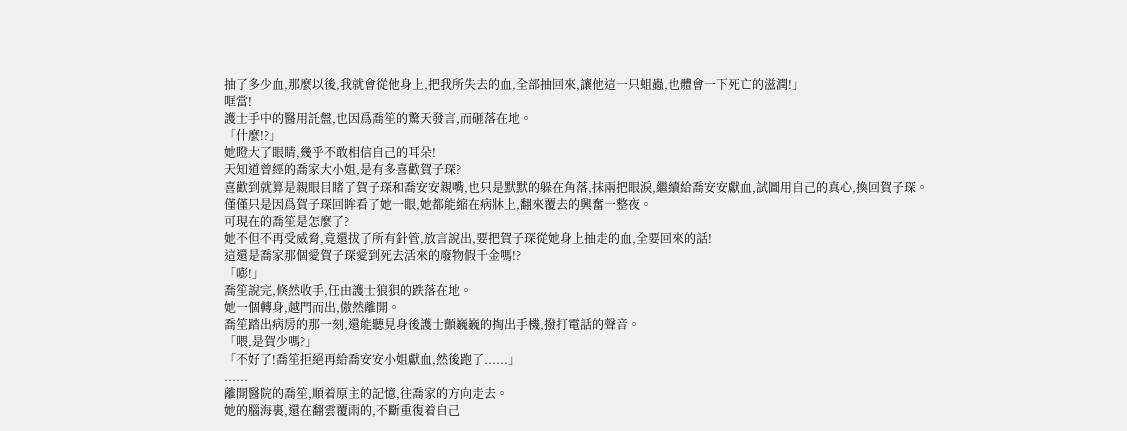抽了多少血,那麼以後,我就會從他身上,把我所失去的血,全部抽回來,讓他這一只蛆蟲,也體會一下死亡的滋潤!」
哐當!
護士手中的醫用託盤,也因爲喬笙的驚天發言,而砸落在地。
「什麼!?」
她瞪大了眼睛,幾乎不敢相信自己的耳朵!
天知道曾經的喬家大小姐,是有多喜歡賀子琛?
喜歡到就算是親眼目睹了賀子琛和喬安安親嘴,也只是默默的躲在角落,抹兩把眼淚,繼續給喬安安獻血,試圖用自己的真心,換回賀子琛。
僅僅只是因爲賀子琛回眸看了她一眼,她都能縮在病牀上,翻來覆去的興奮一整夜。
可現在的喬笙是怎麼了?
她不但不再受威脅,竟還拔了所有針管,放言說出,要把賀子琛從她身上抽走的血,全要回來的話!
這還是喬家那個愛賀子琛愛到死去活來的廢物假千金嗎!?
「嘭!」
喬笙說完,倏然收手,任由護士狼狽的跌落在地。
她一個轉身,越門而出,傲然離開。
喬笙踏出病房的那一刻,還能聽見身後護士顫巍巍的掏出手機,撥打電話的聲音。
「喂,是賀少嗎?」
「不好了!喬笙拒絕再給喬安安小姐獻血,然後跑了......」
......
離開醫院的喬笙,順着原主的記憶,往喬家的方向走去。
她的腦海裏,還在翻雲覆雨的,不斷重復着自己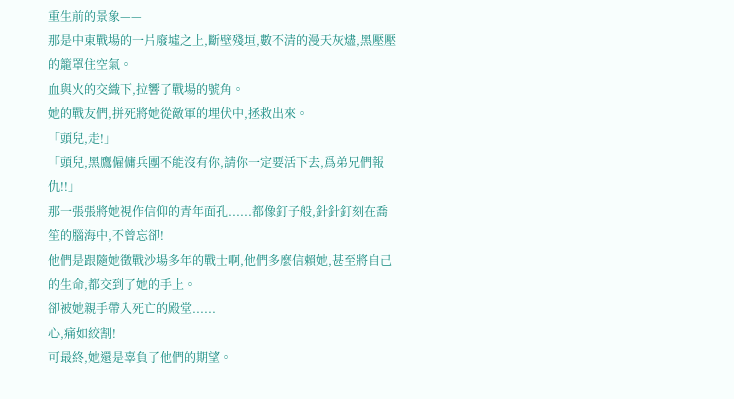重生前的景象——
那是中東戰場的一片廢墟之上,斷壁殘垣,數不清的漫天灰燼,黑壓壓的籠罩住空氣。
血與火的交織下,拉響了戰場的號角。
她的戰友們,拼死將她從敵軍的埋伏中,拯救出來。
「頭兒,走!」
「頭兒,黑鷹僱傭兵團不能沒有你,請你一定要活下去,爲弟兄們報仇!!」
那一張張將她視作信仰的青年面孔......都像釘子般,針針釘刻在喬笙的腦海中,不曾忘卻!
他們是跟隨她徵戰沙場多年的戰士啊,他們多麼信賴她,甚至將自己的生命,都交到了她的手上。
卻被她親手帶入死亡的殿堂......
心,痛如絞割!
可最終,她還是辜負了他們的期望。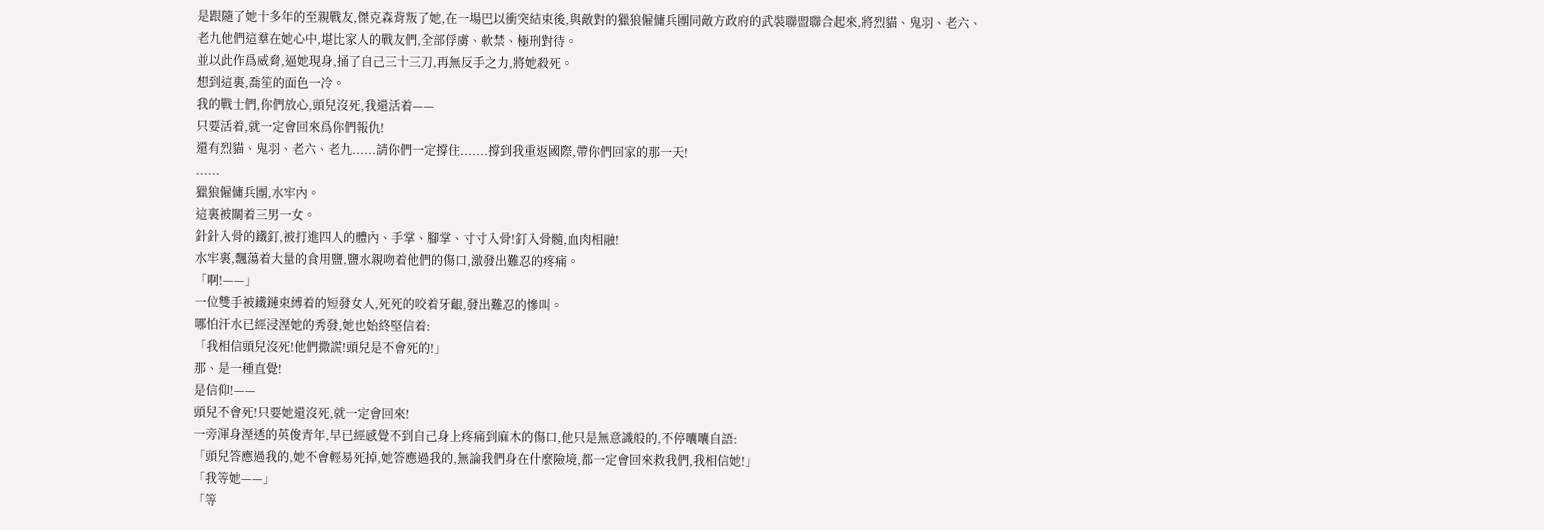是跟隨了她十多年的至親戰友,傑克森背叛了她,在一場巴以衝突結束後,與敵對的獵狼僱傭兵團同敵方政府的武裝聯盟聯合起來,將烈貓、鬼羽、老六、老九他們這羣在她心中,堪比家人的戰友們,全部俘虜、軟禁、極刑對待。
並以此作爲威脅,逼她現身,捅了自己三十三刀,再無反手之力,將她殺死。
想到這裏,喬笙的面色一冷。
我的戰士們,你們放心,頭兒沒死,我還活着——
只要活着,就一定會回來爲你們報仇!
還有烈貓、鬼羽、老六、老九......請你們一定撐住.......撐到我重返國際,帶你們回家的那一天!
......
獵狼僱傭兵團,水牢內。
這裏被關着三男一女。
針針入骨的鐵釘,被打進四人的體內、手掌、腳掌、寸寸入骨!釘入骨髓,血肉相融!
水牢裏,飄蕩着大量的食用鹽,鹽水親吻着他們的傷口,激發出難忍的疼痛。
「啊!——」
一位雙手被鐵鏈束縛着的短發女人,死死的咬着牙齦,發出難忍的慘叫。
哪怕汗水已經浸溼她的秀發,她也始終堅信着:
「我相信頭兒沒死!他們撒謊!頭兒是不會死的!」
那、是一種直覺!
是信仰!——
頭兒不會死!只要她還沒死,就一定會回來!
一旁渾身溼透的英俊青年,早已經感覺不到自己身上疼痛到麻木的傷口,他只是無意識般的,不停囔囔自語:
「頭兒答應過我的,她不會輕易死掉,她答應過我的,無論我們身在什麼險境,都一定會回來救我們,我相信她!」
「我等她——」
「等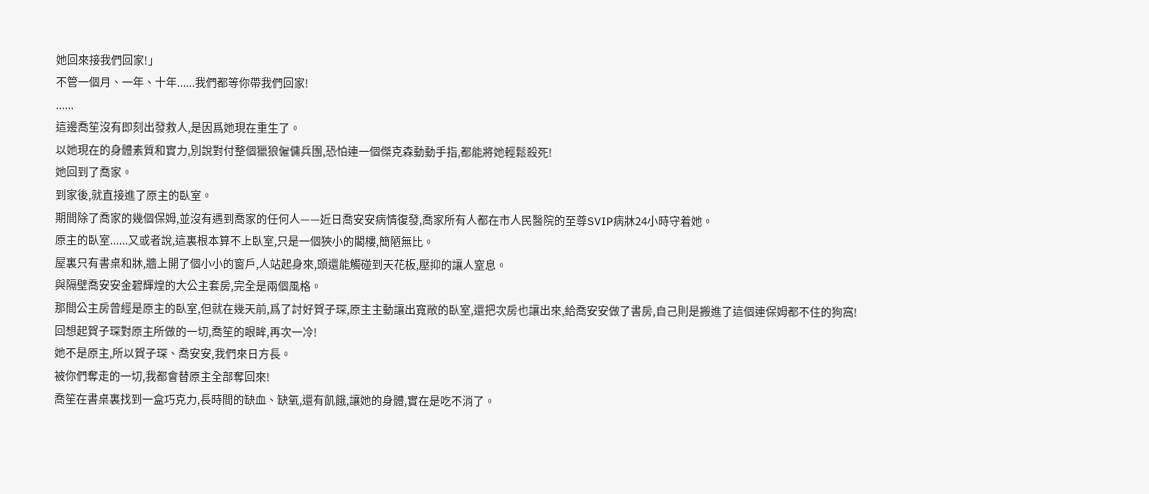她回來接我們回家!」
不管一個月、一年、十年......我們都等你帶我們回家!
......
這邊喬笙沒有即刻出發救人,是因爲她現在重生了。
以她現在的身體素質和實力,別說對付整個獵狼僱傭兵團,恐怕連一個傑克森動動手指,都能將她輕鬆殺死!
她回到了喬家。
到家後,就直接進了原主的臥室。
期間除了喬家的幾個保姆,並沒有遇到喬家的任何人——近日喬安安病情復發,喬家所有人都在市人民醫院的至尊SVIP病牀24小時守着她。
原主的臥室......又或者說,這裏根本算不上臥室,只是一個狹小的閣樓,簡陋無比。
屋裏只有書桌和牀,牆上開了個小小的窗戶,人站起身來,頭還能觸碰到天花板,壓抑的讓人窒息。
與隔壁喬安安金碧輝煌的大公主套房,完全是兩個風格。
那間公主房曾經是原主的臥室,但就在幾天前,爲了討好賀子琛,原主主動讓出寬敞的臥室,還把次房也讓出來,給喬安安做了書房,自己則是搬進了這個連保姆都不住的狗窩!
回想起賀子琛對原主所做的一切,喬笙的眼眸,再次一冷!
她不是原主,所以賀子琛、喬安安,我們來日方長。
被你們奪走的一切,我都會替原主全部奪回來!
喬笙在書桌裏找到一盒巧克力,長時間的缺血、缺氧,還有飢餓,讓她的身體,實在是吃不消了。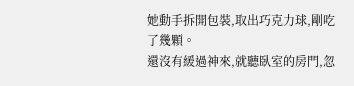她動手拆開包裝,取出巧克力球,剛吃了幾顆。
還沒有緩過神來,就聽臥室的房門,忽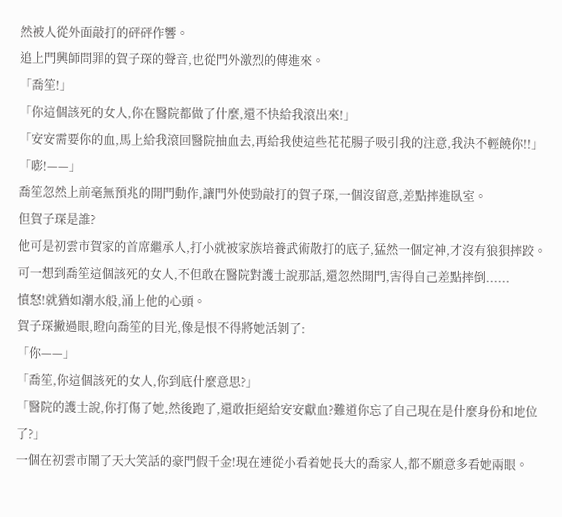然被人從外面敲打的砰砰作響。
追上門興師問罪的賀子琛的聲音,也從門外激烈的傳進來。
「喬笙!」
「你這個該死的女人,你在醫院都做了什麼,還不快給我滾出來!」
「安安需要你的血,馬上給我滾回醫院抽血去,再給我使這些花花腸子吸引我的注意,我決不輕饒你!!」
「嘭!——」
喬笙忽然上前毫無預兆的開門動作,讓門外使勁敲打的賀子琛,一個沒留意,差點摔進臥室。
但賀子琛是誰?
他可是初雲市賀家的首席繼承人,打小就被家族培養武術散打的底子,猛然一個定神,才沒有狼狽摔跤。
可一想到喬笙這個該死的女人,不但敢在醫院對護士說那話,還忽然開門,害得自己差點摔倒......
憤怒!就猶如潮水般,涌上他的心頭。
賀子琛撇過眼,瞪向喬笙的目光,像是恨不得將她活剝了:
「你——」
「喬笙,你這個該死的女人,你到底什麼意思?」
「醫院的護士說,你打傷了她,然後跑了,還敢拒絕給安安獻血?難道你忘了自己現在是什麼身份和地位了?」
一個在初雲市鬧了天大笑話的豪門假千金!現在連從小看着她長大的喬家人,都不願意多看她兩眼。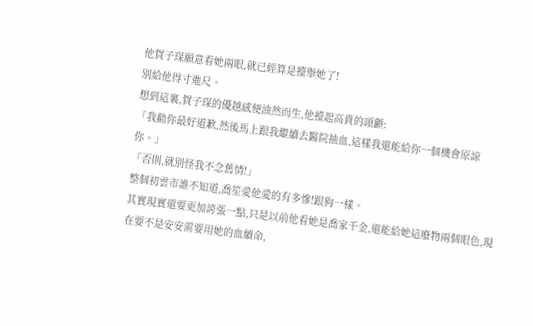他賀子琛願意看她兩眼,就已經算是擡舉她了!
別給他得寸進尺。
想到這裏,賀子琛的優越感便油然而生,他擡起高貴的頭顱:
「我勸你最好道歉,然後馬上跟我繼續去醫院抽血,這樣我還能給你一個機會原諒你。」
「否則,就別怪我不念舊情!」
整個初雲市誰不知道,喬笙愛他愛的有多慘!跟狗一樣。
其實現實還要更加誇張一點,只是以前他看她是喬家千金,還能給她這廢物兩個眼色,現在要不是安安需要用她的血續命,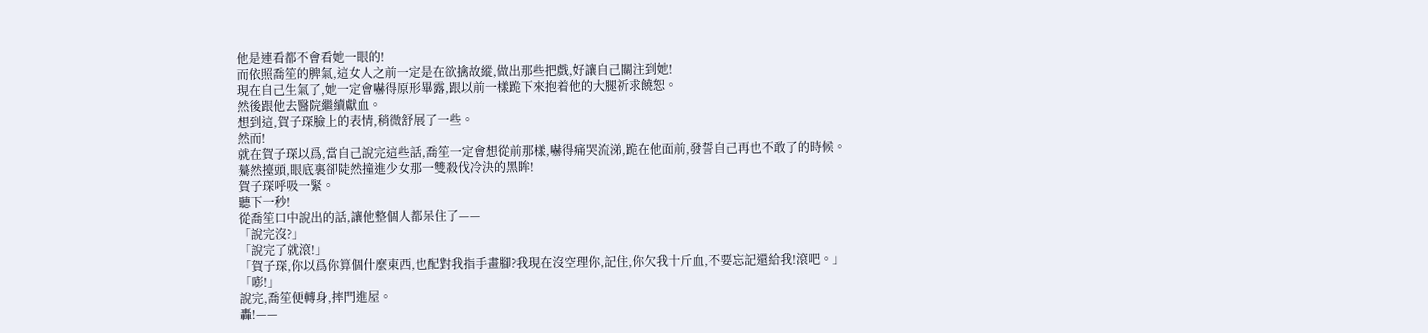他是連看都不會看她一眼的!
而依照喬笙的脾氣,這女人之前一定是在欲擒故縱,做出那些把戲,好讓自己關注到她!
現在自己生氣了,她一定會嚇得原形畢露,跟以前一樣跪下來抱着他的大腿祈求饒恕。
然後跟他去醫院繼續獻血。
想到這,賀子琛臉上的表情,稍微舒展了一些。
然而!
就在賀子琛以爲,當自己說完這些話,喬笙一定會想從前那樣,嚇得痛哭流涕,跪在他面前,發誓自己再也不敢了的時候。
驀然擡頭,眼底裏卻陡然撞進少女那一雙殺伐冷決的黑眸!
賀子琛呼吸一緊。
聽下一秒!
從喬笙口中說出的話,讓他整個人都呆住了——
「說完沒?」
「說完了就滾!」
「賀子琛,你以爲你算個什麼東西,也配對我指手畫腳?我現在沒空理你,記住,你欠我十斤血,不要忘記還給我!滾吧。」
「嘭!」
說完,喬笙便轉身,摔門進屋。
轟!——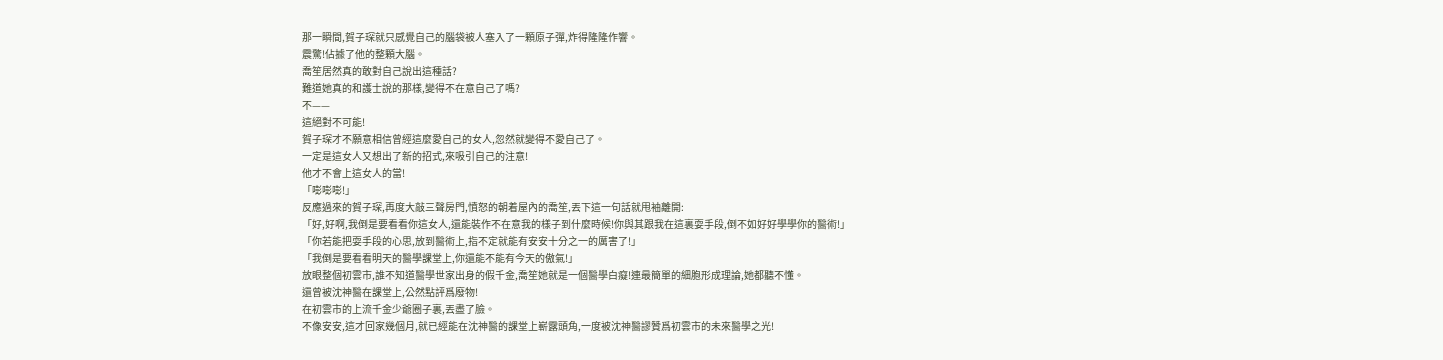那一瞬間,賀子琛就只感覺自己的腦袋被人塞入了一顆原子彈,炸得隆隆作響。
震驚!佔據了他的整顆大腦。
喬笙居然真的敢對自己說出這種話?
難道她真的和護士說的那樣,變得不在意自己了嗎?
不——
這絕對不可能!
賀子琛才不願意相信曾經這麼愛自己的女人,忽然就變得不愛自己了。
一定是這女人又想出了新的招式,來吸引自己的注意!
他才不會上這女人的當!
「嘭嘭嘭!」
反應過來的賀子琛,再度大敲三聲房門,憤怒的朝着屋內的喬笙,丟下這一句話就甩袖離開:
「好,好啊,我倒是要看看你這女人,還能裝作不在意我的樣子到什麼時候!你與其跟我在這裏耍手段,倒不如好好學學你的醫術!」
「你若能把耍手段的心思,放到醫術上,指不定就能有安安十分之一的厲害了!」
「我倒是要看看明天的醫學課堂上,你還能不能有今天的傲氣!」
放眼整個初雲市,誰不知道醫學世家出身的假千金,喬笙她就是一個醫學白癡!連最簡單的細胞形成理論,她都聽不懂。
還曾被沈神醫在課堂上,公然點評爲廢物!
在初雲市的上流千金少爺圈子裏,丟盡了臉。
不像安安,這才回家幾個月,就已經能在沈神醫的課堂上嶄露頭角,一度被沈神醫謬贊爲初雲市的未來醫學之光!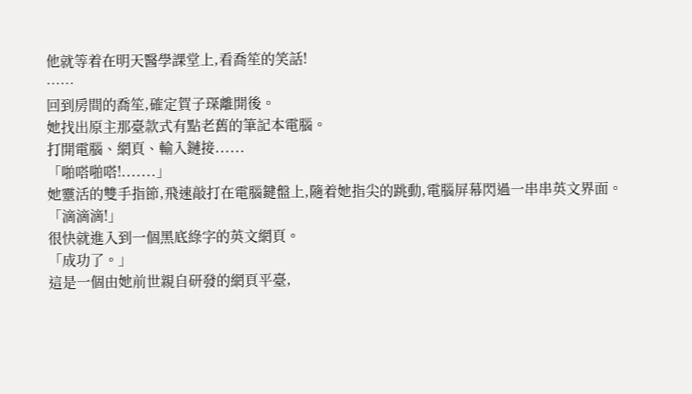他就等着在明天醫學課堂上,看喬笙的笑話!
……
回到房間的喬笙,確定賀子琛離開後。
她找出原主那臺款式有點老舊的筆記本電腦。
打開電腦、網頁、輸入鏈接......
「啪嗒啪嗒!.......」
她靈活的雙手指節,飛速敲打在電腦鍵盤上,隨着她指尖的跳動,電腦屏幕閃過一串串英文界面。
「滴滴滴!」
很快就進入到一個黑底綠字的英文網頁。
「成功了。」
這是一個由她前世親自研發的網頁平臺,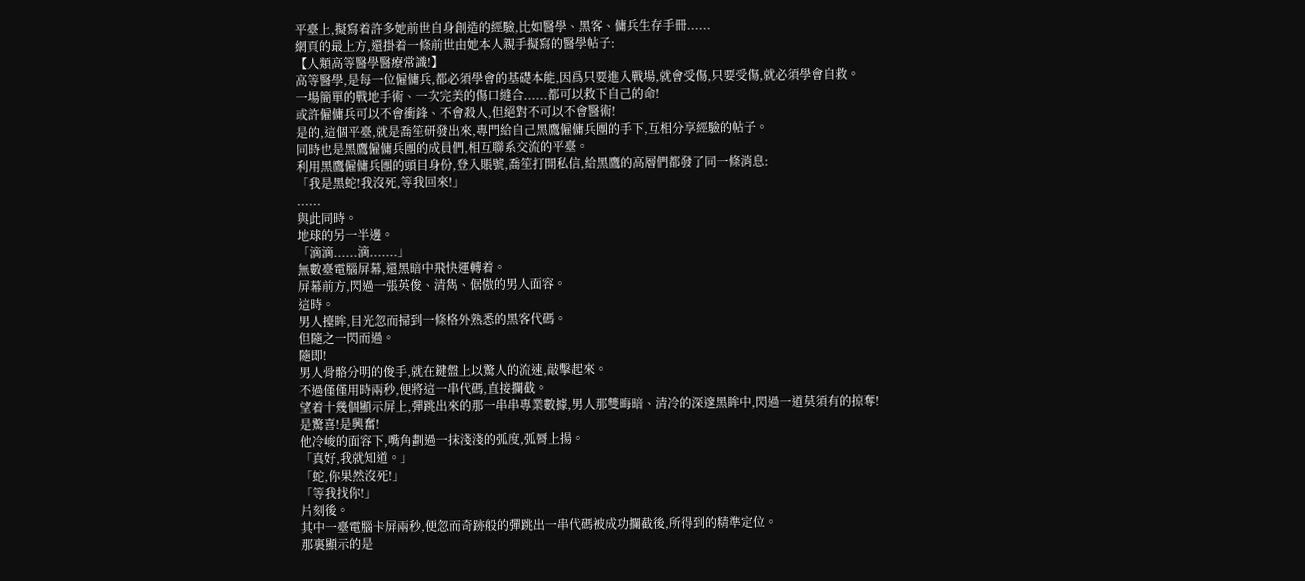平臺上,擬寫着許多她前世自身創造的經驗,比如醫學、黑客、傭兵生存手冊......
網頁的最上方,還掛着一條前世由她本人親手擬寫的醫學帖子:
【人類高等醫學醫療常識!】
高等醫學,是每一位僱傭兵,都必須學會的基礎本能,因爲只要進入戰場,就會受傷,只要受傷,就必須學會自救。
一場簡單的戰地手術、一次完美的傷口縫合......都可以救下自己的命!
或許僱傭兵可以不會衝鋒、不會殺人,但絕對不可以不會醫術!
是的,這個平臺,就是喬笙研發出來,專門給自己黑鷹僱傭兵團的手下,互相分享經驗的帖子。
同時也是黑鷹僱傭兵團的成員們,相互聯系交流的平臺。
利用黑鷹僱傭兵團的頭目身份,登入賬號,喬笙打開私信,給黑鷹的高層們都發了同一條消息:
「我是黑蛇!我沒死,等我回來!」
......
與此同時。
地球的另一半邊。
「滴滴......滴.......」
無數臺電腦屏幕,還黑暗中飛快運轉着。
屏幕前方,閃過一張英俊、清雋、倨傲的男人面容。
這時。
男人擡眸,目光忽而掃到一條格外熟悉的黑客代碼。
但隨之一閃而過。
隨即!
男人骨骼分明的俊手,就在鍵盤上以驚人的流速,敲擊起來。
不過僅僅用時兩秒,便將這一串代碼,直接攔截。
望着十幾個顯示屏上,彈跳出來的那一串串專業數據,男人那雙晦暗、清冷的深邃黑眸中,閃過一道莫須有的掠奪!
是驚喜!是興奮!
他冷峻的面容下,嘴角劃過一抹淺淺的弧度,弧脣上揚。
「真好,我就知道。」
「蛇,你果然沒死!」
「等我找你!」
片刻後。
其中一臺電腦卡屏兩秒,便忽而奇跡般的彈跳出一串代碼被成功攔截後,所得到的精準定位。
那裏顯示的是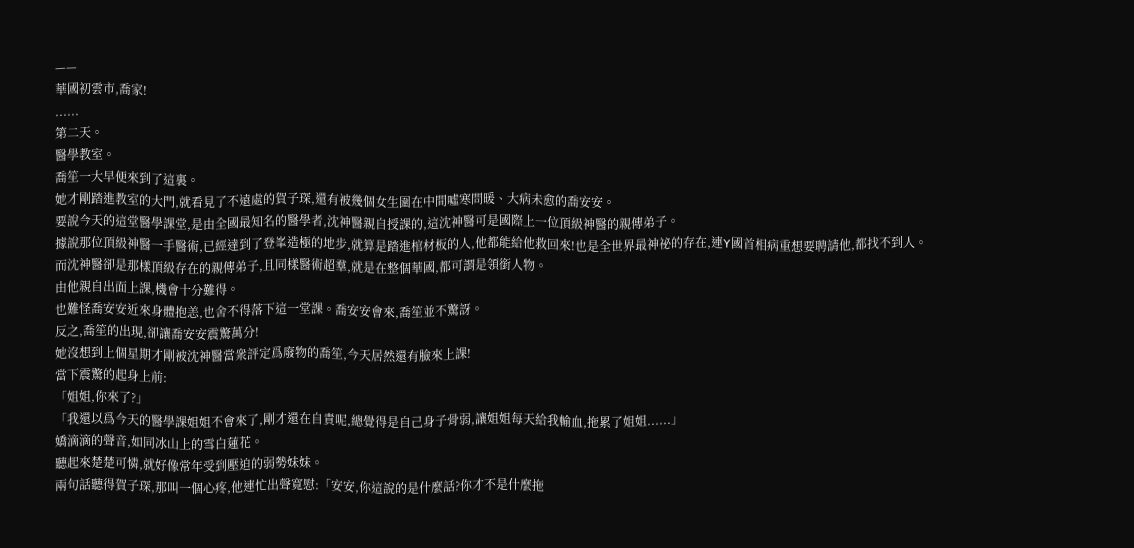——
華國初雲市,喬家!
......
第二天。
醫學教室。
喬笙一大早便來到了這裏。
她才剛踏進教室的大門,就看見了不遠處的賀子琛,還有被幾個女生圍在中間噓寒問暖、大病未愈的喬安安。
要說今天的這堂醫學課堂,是由全國最知名的醫學者,沈神醫親自授課的,這沈神醫可是國際上一位頂級神醫的親傳弟子。
據說那位頂級神醫一手醫術,已經達到了登峯造極的地步,就算是踏進棺材板的人,他都能給他救回來!也是全世界最神祕的存在,連Y國首相病重想要聘請他,都找不到人。
而沈神醫卻是那樣頂級存在的親傳弟子,且同樣醫術超羣,就是在整個華國,都可謂是領銜人物。
由他親自出面上課,機會十分難得。
也難怪喬安安近來身體抱恙,也舍不得落下這一堂課。喬安安會來,喬笙並不驚訝。
反之,喬笙的出現,卻讓喬安安震驚萬分!
她沒想到上個星期才剛被沈神醫當衆評定爲廢物的喬笙,今天居然還有臉來上課!
當下震驚的起身上前:
「姐姐,你來了?」
「我還以爲今天的醫學課姐姐不會來了,剛才還在自責呢,總覺得是自己身子骨弱,讓姐姐每天給我輸血,拖累了姐姐......」
嬌滴滴的聲音,如同冰山上的雪白蓮花。
聽起來楚楚可憐,就好像常年受到壓迫的弱勢妹妹。
兩句話聽得賀子琛,那叫一個心疼,他連忙出聲寬慰:「安安,你這說的是什麼話?你才不是什麼拖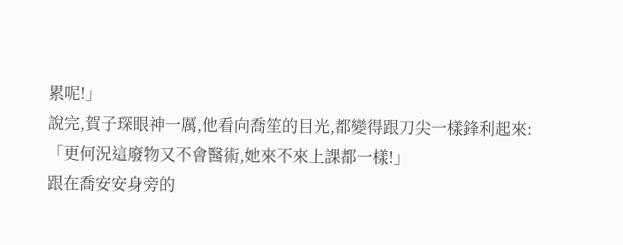累呢!」
說完,賀子琛眼神一厲,他看向喬笙的目光,都變得跟刀尖一樣鋒利起來:
「更何況這廢物又不會醫術,她來不來上課都一樣!」
跟在喬安安身旁的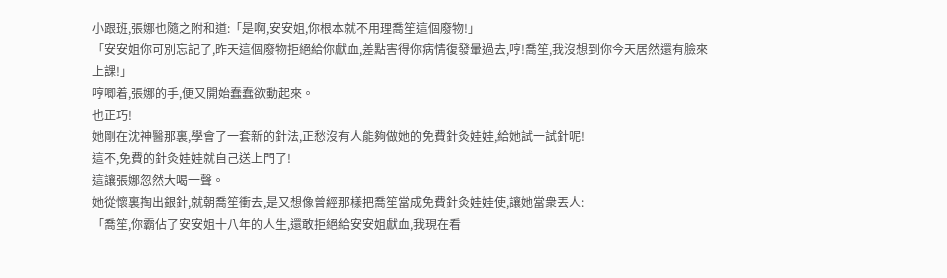小跟班,張娜也隨之附和道:「是啊,安安姐,你根本就不用理喬笙這個廢物!」
「安安姐你可別忘記了,昨天這個廢物拒絕給你獻血,差點害得你病情復發暈過去,哼!喬笙,我沒想到你今天居然還有臉來上課!」
哼唧着,張娜的手,便又開始蠢蠢欲動起來。
也正巧!
她剛在沈神醫那裏,學會了一套新的針法,正愁沒有人能夠做她的免費針灸娃娃,給她試一試針呢!
這不,免費的針灸娃娃就自己送上門了!
這讓張娜忽然大喝一聲。
她從懷裏掏出銀針,就朝喬笙衝去,是又想像曾經那樣把喬笙當成免費針灸娃娃使,讓她當衆丟人:
「喬笙,你霸佔了安安姐十八年的人生,還敢拒絕給安安姐獻血,我現在看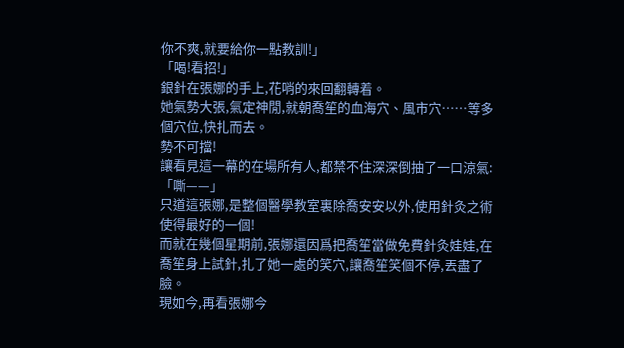你不爽,就要給你一點教訓!」
「喝!看招!」
銀針在張娜的手上,花哨的來回翻轉着。
她氣勢大張,氣定神閒,就朝喬笙的血海穴、風市穴……等多個穴位,快扎而去。
勢不可擋!
讓看見這一幕的在場所有人,都禁不住深深倒抽了一口涼氣:
「嘶——」
只道這張娜,是整個醫學教室裏除喬安安以外,使用針灸之術使得最好的一個!
而就在幾個星期前,張娜還因爲把喬笙當做免費針灸娃娃,在喬笙身上試針,扎了她一處的笑穴,讓喬笙笑個不停,丟盡了臉。
現如今,再看張娜今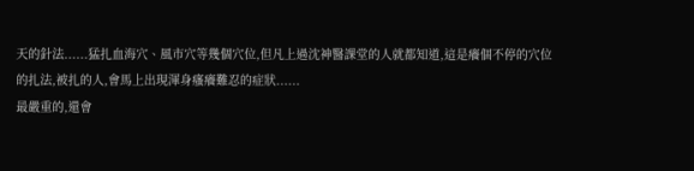天的針法......猛扎血海穴、風市穴等幾個穴位,但凡上過沈神醫課堂的人就都知道,這是癢個不停的穴位的扎法,被扎的人,會馬上出現渾身瘙癢難忍的症狀......
最嚴重的,還會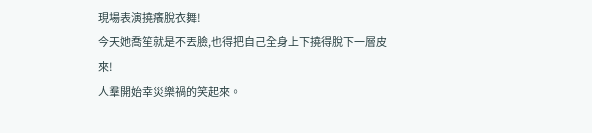現場表演撓癢脫衣舞!
今天她喬笙就是不丟臉,也得把自己全身上下撓得脫下一層皮來!
人羣開始幸災樂禍的笑起來。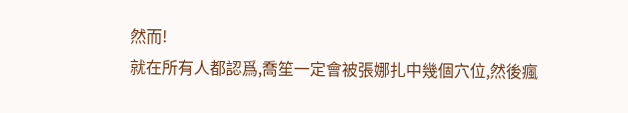然而!
就在所有人都認爲,喬笙一定會被張娜扎中幾個穴位,然後瘋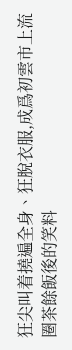狂尖叫着撓遍全身、狂脫衣服,成爲初雲市上流圈茶餘飯後的笑料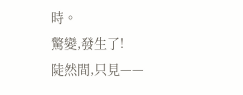時。
驚變,發生了!
陡然間,只見——